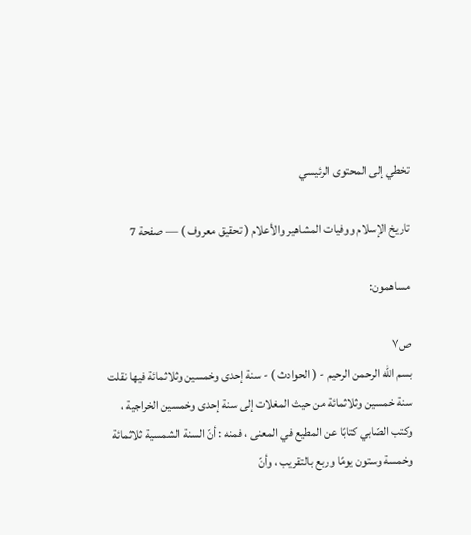تخطي إلى المحتوى الرئيسي

تاريخ الإسلام ووفيات المشاهير والأعلام ( تحقيق معروف ) — صفحة 7

مساهمون:

ص٧
بسم الله الرحمن الرحيم - ( الحوادث ) - سنة إحدى وخمسين وثلاثمائة فيها نقلت سنة خمسين وثلاثمائة من حيث المغلات إلى سنة إحدى وخمسين الخراجية ، وكتب الصّابي كتابًا عن المطيع في المعنى ، فمنه : أنّ السنة الشمسية ثلاثمائة وخمسة وستون يومًا وربع بالتقريب ، وأنّ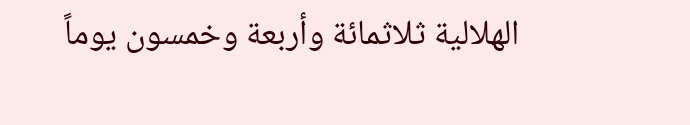الهلالية ثلاثمائة وأربعة وخمسون يوماً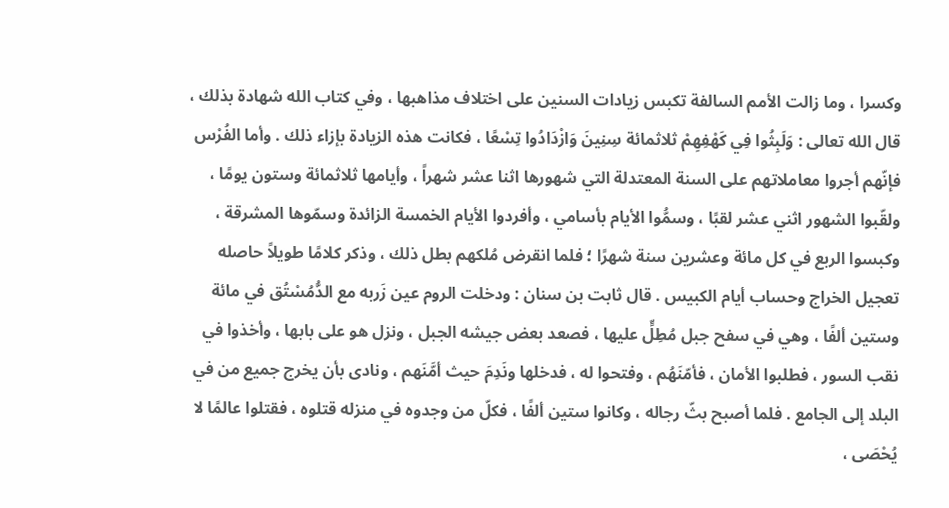وكسرا ، وما زالت الأمم السالفة تكبس زيادات السنين على اختلاف مذاهبها ، وفي كتاب الله شهادة بذلك ، قال الله تعالى : وَلَبِثُوا فِي كَهْفِهِمْ ثلاثمائة سِنِينَ وَازْدَادُوا تِسْعًا ، فكانت هذه الزيادة بإزاء ذلك . وأما الفُرْس فإنّهم أجروا معاملاتهم على السنة المعتدلة التي شهورها اثنا عشر شهراً ، وأيامها ثلاثمائة وستون يومًا ، ولقّبوا الشهور اثني عشر لقبًا ، وسمُّوا الأيام بأسامي ، وأفردوا الأيام الخمسة الزائدة وسمّوها المشرقة ، وكبسوا الربع في كل مائة وعشرين سنة شهرًا ؛ فلما انقرض مُلكهم بطل ذلك ، وذكر كلامًا طويلاً حاصله تعجيل الخراج وحساب أيام الكبيس . قال ثابت بن سنان : ودخلت الروم عين زَربه مع الدُّمُسْتُق في مائة وستين ألفًا ، وهي في سفح جبل مُطِلٍّ عليها ، فصعد بعض جيشه الجبل ، ونزل هو على بابها ، وأخذوا في نقب السور ، فطلبوا الأمان ، فأمّنَهُم ، وفتحوا له ، فدخلها ونَدِمَ حيث أمَّنَهم ، ونادى بأن يخرج جميع من في البلد إلى الجامع . فلما أصبح بثّ رجاله ، وكانوا ستين ألفًا ، فكلّ من وجدوه في منزله قتلوه ، فقتلوا عالمًا لا يُحْصَى ،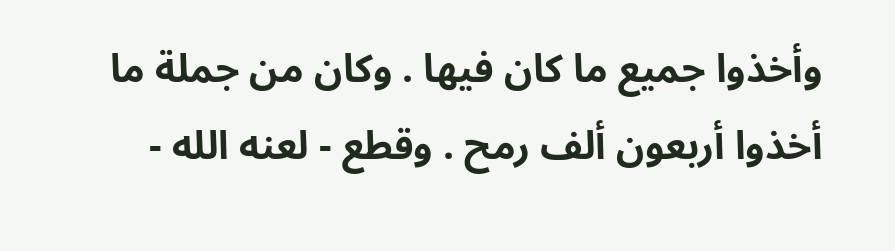وأخذوا جميع ما كان فيها . وكان من جملة ما أخذوا أربعون ألف رمح . وقطع - لعنه الله -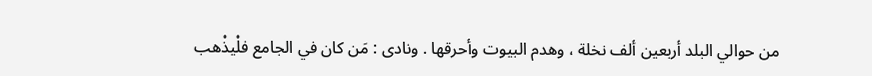من حوالي البلد أربعين ألف نخلة ، وهدم البيوت وأحرقها . ونادى : مَن كان في الجامع فلْيذْهب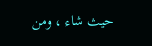حيث شاء ، ومن